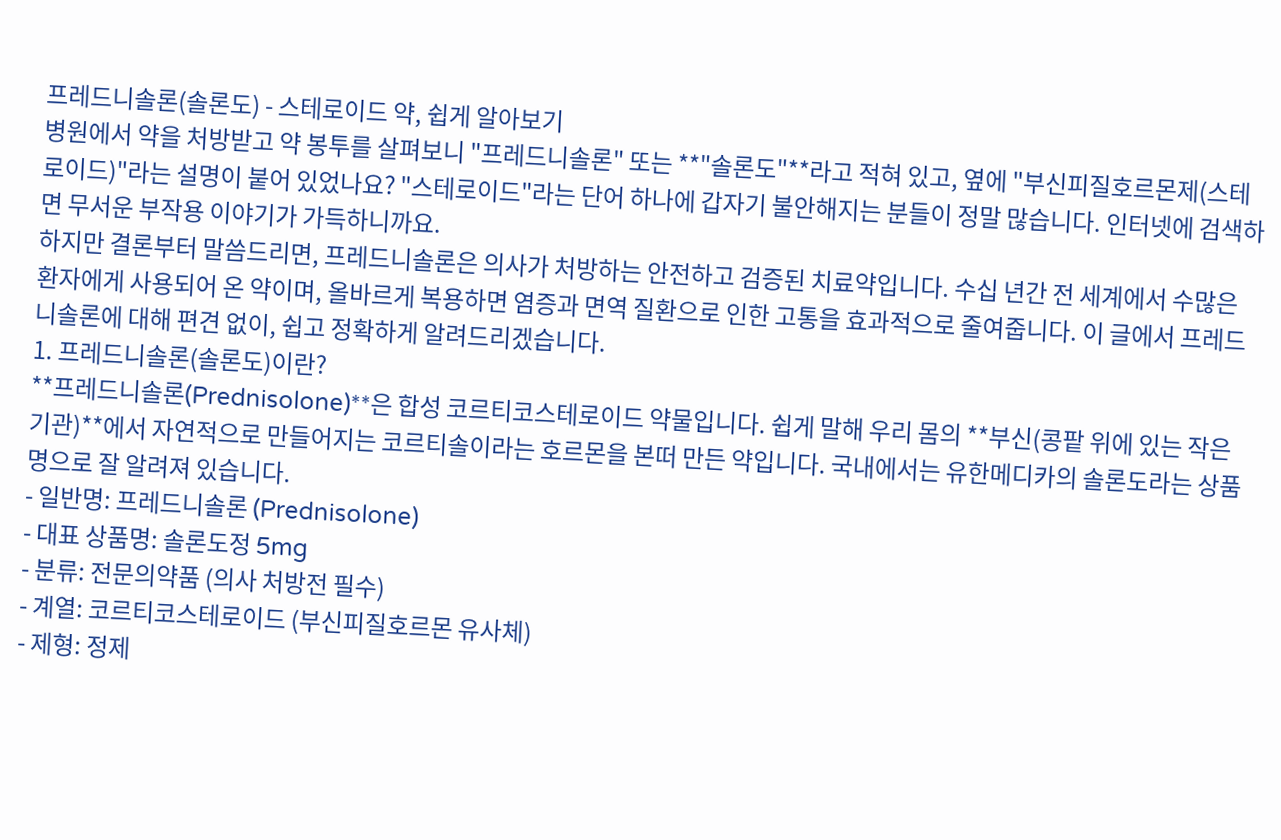프레드니솔론(솔론도) - 스테로이드 약, 쉽게 알아보기
병원에서 약을 처방받고 약 봉투를 살펴보니 "프레드니솔론" 또는 **"솔론도"**라고 적혀 있고, 옆에 "부신피질호르몬제(스테로이드)"라는 설명이 붙어 있었나요? "스테로이드"라는 단어 하나에 갑자기 불안해지는 분들이 정말 많습니다. 인터넷에 검색하면 무서운 부작용 이야기가 가득하니까요.
하지만 결론부터 말씀드리면, 프레드니솔론은 의사가 처방하는 안전하고 검증된 치료약입니다. 수십 년간 전 세계에서 수많은 환자에게 사용되어 온 약이며, 올바르게 복용하면 염증과 면역 질환으로 인한 고통을 효과적으로 줄여줍니다. 이 글에서 프레드니솔론에 대해 편견 없이, 쉽고 정확하게 알려드리겠습니다.
1. 프레드니솔론(솔론도)이란?
**프레드니솔론(Prednisolone)**은 합성 코르티코스테로이드 약물입니다. 쉽게 말해 우리 몸의 **부신(콩팥 위에 있는 작은 기관)**에서 자연적으로 만들어지는 코르티솔이라는 호르몬을 본떠 만든 약입니다. 국내에서는 유한메디카의 솔론도라는 상품명으로 잘 알려져 있습니다.
- 일반명: 프레드니솔론 (Prednisolone)
- 대표 상품명: 솔론도정 5mg
- 분류: 전문의약품 (의사 처방전 필수)
- 계열: 코르티코스테로이드 (부신피질호르몬 유사체)
- 제형: 정제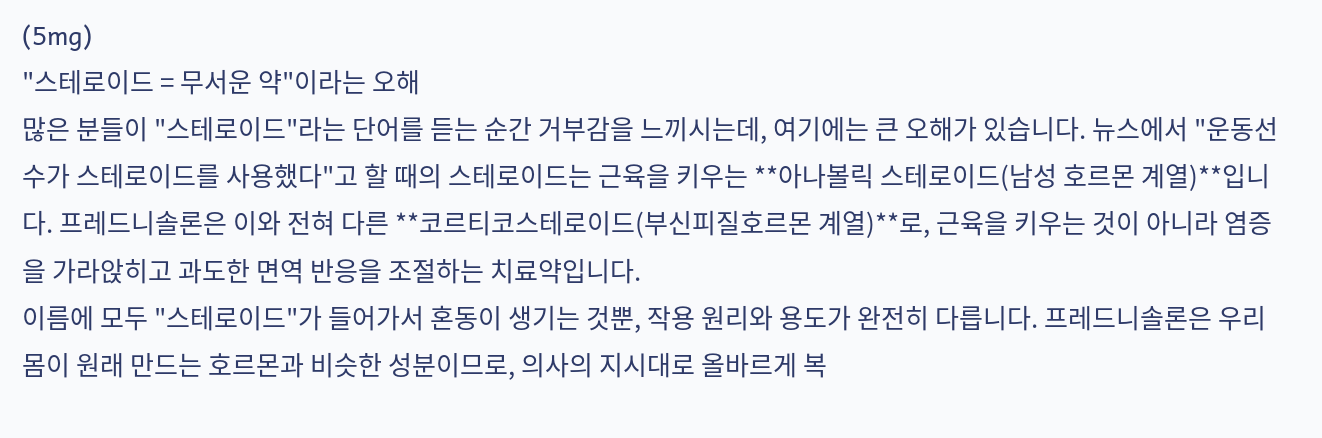(5mg)
"스테로이드 = 무서운 약"이라는 오해
많은 분들이 "스테로이드"라는 단어를 듣는 순간 거부감을 느끼시는데, 여기에는 큰 오해가 있습니다. 뉴스에서 "운동선수가 스테로이드를 사용했다"고 할 때의 스테로이드는 근육을 키우는 **아나볼릭 스테로이드(남성 호르몬 계열)**입니다. 프레드니솔론은 이와 전혀 다른 **코르티코스테로이드(부신피질호르몬 계열)**로, 근육을 키우는 것이 아니라 염증을 가라앉히고 과도한 면역 반응을 조절하는 치료약입니다.
이름에 모두 "스테로이드"가 들어가서 혼동이 생기는 것뿐, 작용 원리와 용도가 완전히 다릅니다. 프레드니솔론은 우리 몸이 원래 만드는 호르몬과 비슷한 성분이므로, 의사의 지시대로 올바르게 복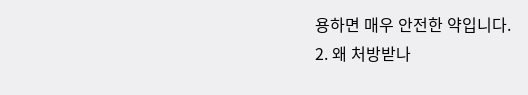용하면 매우 안전한 약입니다.
2. 왜 처방받나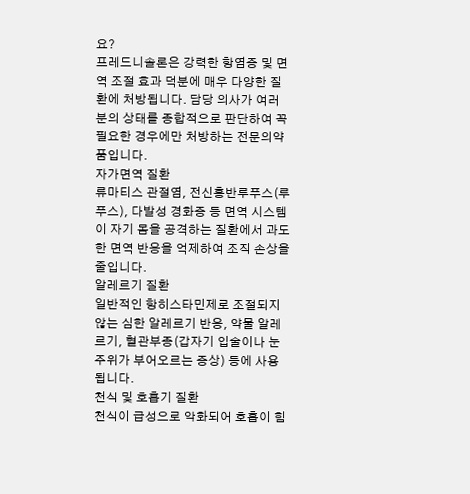요?
프레드니솔론은 강력한 항염증 및 면역 조절 효과 덕분에 매우 다양한 질환에 처방됩니다. 담당 의사가 여러분의 상태를 종합적으로 판단하여 꼭 필요한 경우에만 처방하는 전문의약품입니다.
자가면역 질환
류마티스 관절염, 전신홍반루푸스(루푸스), 다발성 경화증 등 면역 시스템이 자기 몸을 공격하는 질환에서 과도한 면역 반응을 억제하여 조직 손상을 줄입니다.
알레르기 질환
일반적인 항히스타민제로 조절되지 않는 심한 알레르기 반응, 약물 알레르기, 혈관부종(갑자기 입술이나 눈 주위가 부어오르는 증상) 등에 사용됩니다.
천식 및 호흡기 질환
천식이 급성으로 악화되어 호흡이 힘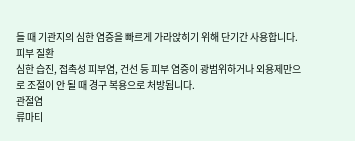들 때 기관지의 심한 염증을 빠르게 가라앉히기 위해 단기간 사용합니다.
피부 질환
심한 습진, 접촉성 피부염, 건선 등 피부 염증이 광범위하거나 외용제만으로 조절이 안 될 때 경구 복용으로 처방됩니다.
관절염
류마티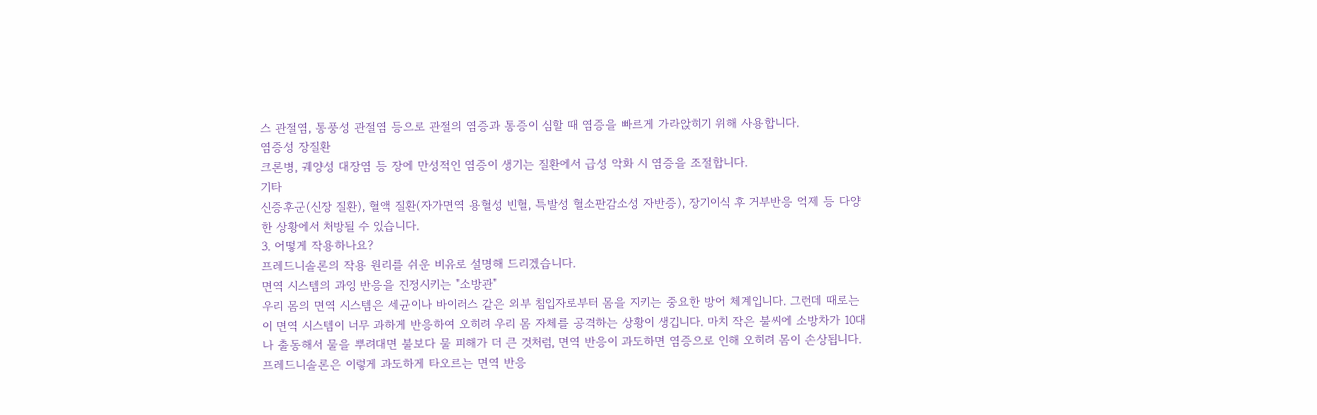스 관절염, 통풍성 관절염 등으로 관절의 염증과 통증이 심할 때 염증을 빠르게 가라앉히기 위해 사용합니다.
염증성 장질환
크론병, 궤양성 대장염 등 장에 만성적인 염증이 생기는 질환에서 급성 악화 시 염증을 조절합니다.
기타
신증후군(신장 질환), 혈액 질환(자가면역 용혈성 빈혈, 특발성 혈소판감소성 자반증), 장기이식 후 거부반응 억제 등 다양한 상황에서 처방될 수 있습니다.
3. 어떻게 작용하나요?
프레드니솔론의 작용 원리를 쉬운 비유로 설명해 드리겠습니다.
면역 시스템의 과잉 반응을 진정시키는 "소방관"
우리 몸의 면역 시스템은 세균이나 바이러스 같은 외부 침입자로부터 몸을 지키는 중요한 방어 체계입니다. 그런데 때로는 이 면역 시스템이 너무 과하게 반응하여 오히려 우리 몸 자체를 공격하는 상황이 생깁니다. 마치 작은 불씨에 소방차가 10대나 출동해서 물을 뿌려대면 불보다 물 피해가 더 큰 것처럼, 면역 반응이 과도하면 염증으로 인해 오히려 몸이 손상됩니다.
프레드니솔론은 이렇게 과도하게 타오르는 면역 반응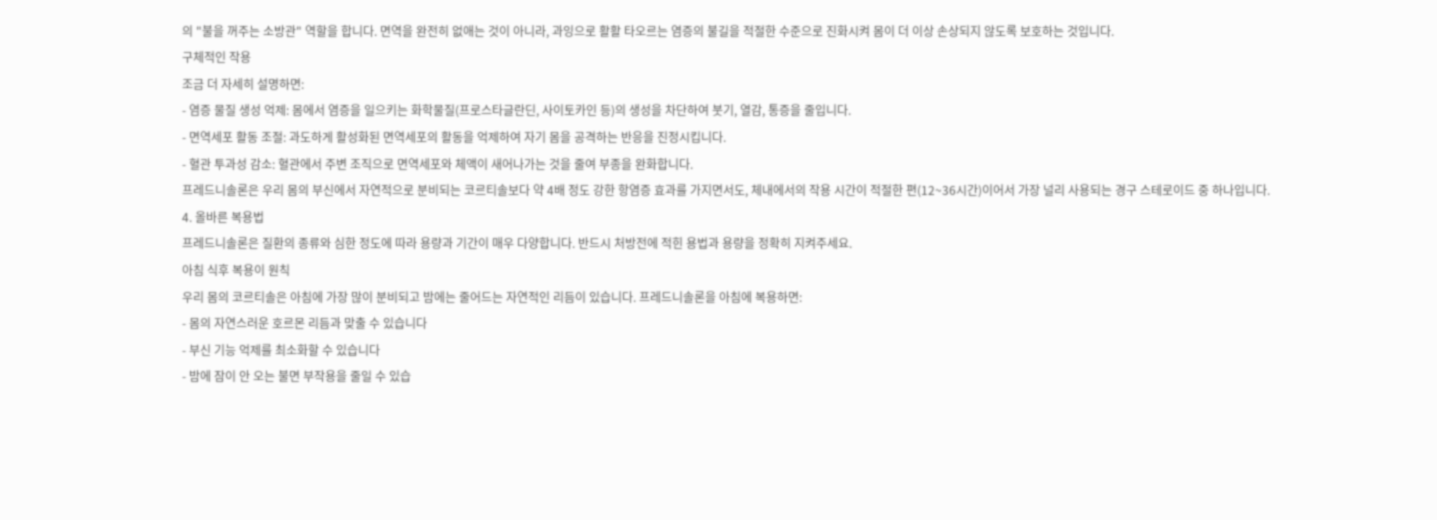의 "불을 꺼주는 소방관" 역할을 합니다. 면역을 완전히 없애는 것이 아니라, 과잉으로 활활 타오르는 염증의 불길을 적절한 수준으로 진화시켜 몸이 더 이상 손상되지 않도록 보호하는 것입니다.
구체적인 작용
조금 더 자세히 설명하면:
- 염증 물질 생성 억제: 몸에서 염증을 일으키는 화학물질(프로스타글란딘, 사이토카인 등)의 생성을 차단하여 붓기, 열감, 통증을 줄입니다.
- 면역세포 활동 조절: 과도하게 활성화된 면역세포의 활동을 억제하여 자기 몸을 공격하는 반응을 진정시킵니다.
- 혈관 투과성 감소: 혈관에서 주변 조직으로 면역세포와 체액이 새어나가는 것을 줄여 부종을 완화합니다.
프레드니솔론은 우리 몸의 부신에서 자연적으로 분비되는 코르티솔보다 약 4배 정도 강한 항염증 효과를 가지면서도, 체내에서의 작용 시간이 적절한 편(12~36시간)이어서 가장 널리 사용되는 경구 스테로이드 중 하나입니다.
4. 올바른 복용법
프레드니솔론은 질환의 종류와 심한 정도에 따라 용량과 기간이 매우 다양합니다. 반드시 처방전에 적힌 용법과 용량을 정확히 지켜주세요.
아침 식후 복용이 원칙
우리 몸의 코르티솔은 아침에 가장 많이 분비되고 밤에는 줄어드는 자연적인 리듬이 있습니다. 프레드니솔론을 아침에 복용하면:
- 몸의 자연스러운 호르몬 리듬과 맞출 수 있습니다
- 부신 기능 억제를 최소화할 수 있습니다
- 밤에 잠이 안 오는 불면 부작용을 줄일 수 있습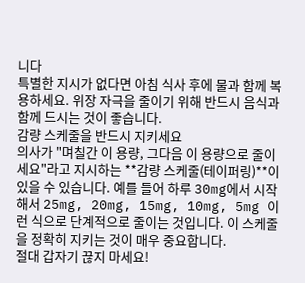니다
특별한 지시가 없다면 아침 식사 후에 물과 함께 복용하세요. 위장 자극을 줄이기 위해 반드시 음식과 함께 드시는 것이 좋습니다.
감량 스케줄을 반드시 지키세요
의사가 "며칠간 이 용량, 그다음 이 용량으로 줄이세요"라고 지시하는 **감량 스케줄(테이퍼링)**이 있을 수 있습니다. 예를 들어 하루 30mg에서 시작해서 25mg, 20mg, 15mg, 10mg, 5mg 이런 식으로 단계적으로 줄이는 것입니다. 이 스케줄을 정확히 지키는 것이 매우 중요합니다.
절대 갑자기 끊지 마세요!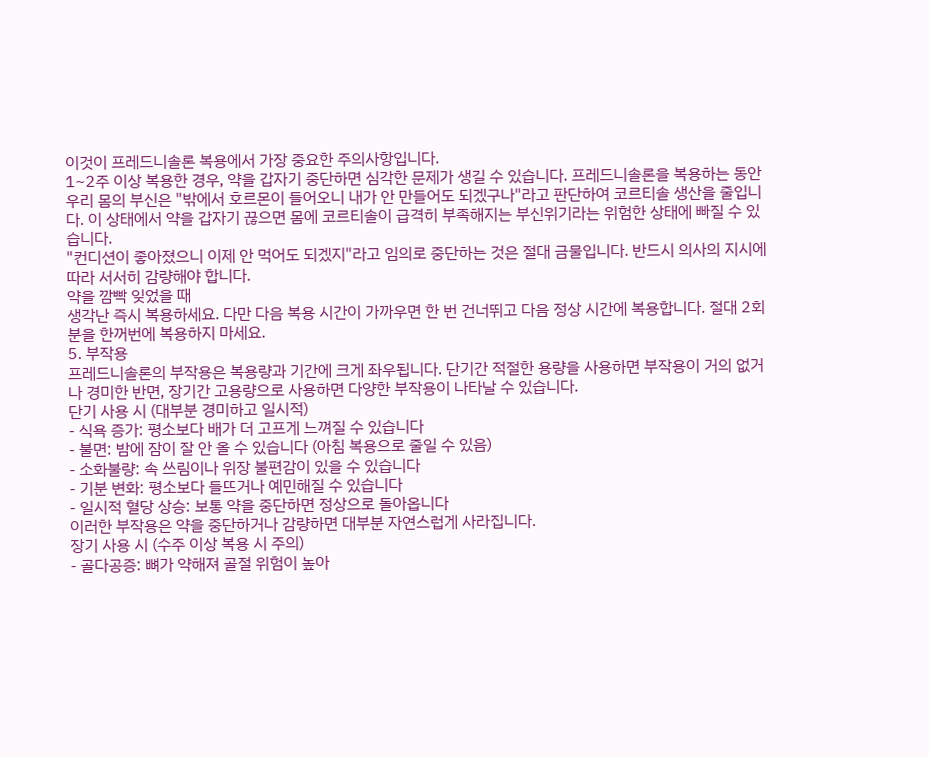이것이 프레드니솔론 복용에서 가장 중요한 주의사항입니다.
1~2주 이상 복용한 경우, 약을 갑자기 중단하면 심각한 문제가 생길 수 있습니다. 프레드니솔론을 복용하는 동안 우리 몸의 부신은 "밖에서 호르몬이 들어오니 내가 안 만들어도 되겠구나"라고 판단하여 코르티솔 생산을 줄입니다. 이 상태에서 약을 갑자기 끊으면 몸에 코르티솔이 급격히 부족해지는 부신위기라는 위험한 상태에 빠질 수 있습니다.
"컨디션이 좋아졌으니 이제 안 먹어도 되겠지"라고 임의로 중단하는 것은 절대 금물입니다. 반드시 의사의 지시에 따라 서서히 감량해야 합니다.
약을 깜빡 잊었을 때
생각난 즉시 복용하세요. 다만 다음 복용 시간이 가까우면 한 번 건너뛰고 다음 정상 시간에 복용합니다. 절대 2회분을 한꺼번에 복용하지 마세요.
5. 부작용
프레드니솔론의 부작용은 복용량과 기간에 크게 좌우됩니다. 단기간 적절한 용량을 사용하면 부작용이 거의 없거나 경미한 반면, 장기간 고용량으로 사용하면 다양한 부작용이 나타날 수 있습니다.
단기 사용 시 (대부분 경미하고 일시적)
- 식욕 증가: 평소보다 배가 더 고프게 느껴질 수 있습니다
- 불면: 밤에 잠이 잘 안 올 수 있습니다 (아침 복용으로 줄일 수 있음)
- 소화불량: 속 쓰림이나 위장 불편감이 있을 수 있습니다
- 기분 변화: 평소보다 들뜨거나 예민해질 수 있습니다
- 일시적 혈당 상승: 보통 약을 중단하면 정상으로 돌아옵니다
이러한 부작용은 약을 중단하거나 감량하면 대부분 자연스럽게 사라집니다.
장기 사용 시 (수주 이상 복용 시 주의)
- 골다공증: 뼈가 약해져 골절 위험이 높아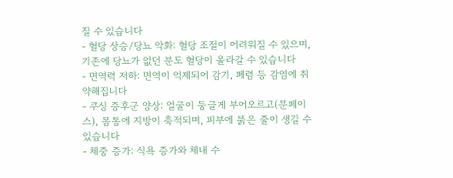질 수 있습니다
- 혈당 상승/당뇨 악화: 혈당 조절이 어려워질 수 있으며, 기존에 당뇨가 없던 분도 혈당이 올라갈 수 있습니다
- 면역력 저하: 면역이 억제되어 감기, 폐렴 등 감염에 취약해집니다
- 쿠싱 증후군 양상: 얼굴이 둥글게 부어오르고(문페이스), 몸통에 지방이 축적되며, 피부에 붉은 줄이 생길 수 있습니다
- 체중 증가: 식욕 증가와 체내 수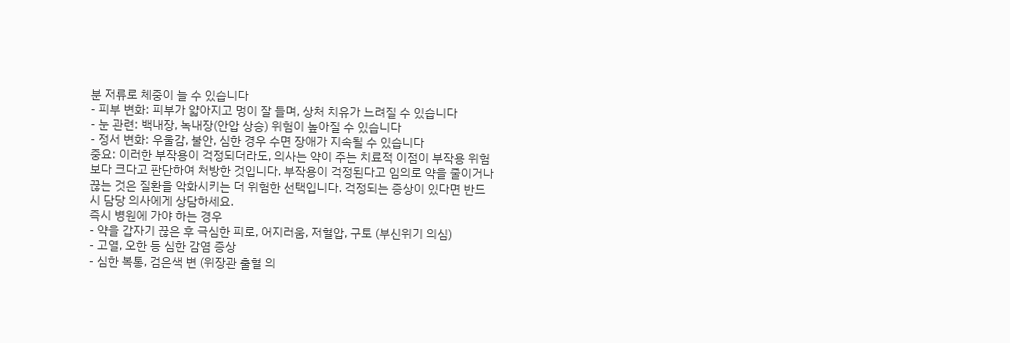분 저류로 체중이 늘 수 있습니다
- 피부 변화: 피부가 얇아지고 멍이 잘 들며, 상처 치유가 느려질 수 있습니다
- 눈 관련: 백내장, 녹내장(안압 상승) 위험이 높아질 수 있습니다
- 정서 변화: 우울감, 불안, 심한 경우 수면 장애가 지속될 수 있습니다
중요: 이러한 부작용이 걱정되더라도, 의사는 약이 주는 치료적 이점이 부작용 위험보다 크다고 판단하여 처방한 것입니다. 부작용이 걱정된다고 임의로 약을 줄이거나 끊는 것은 질환을 악화시키는 더 위험한 선택입니다. 걱정되는 증상이 있다면 반드시 담당 의사에게 상담하세요.
즉시 병원에 가야 하는 경우
- 약을 갑자기 끊은 후 극심한 피로, 어지러움, 저혈압, 구토 (부신위기 의심)
- 고열, 오한 등 심한 감염 증상
- 심한 복통, 검은색 변 (위장관 출혈 의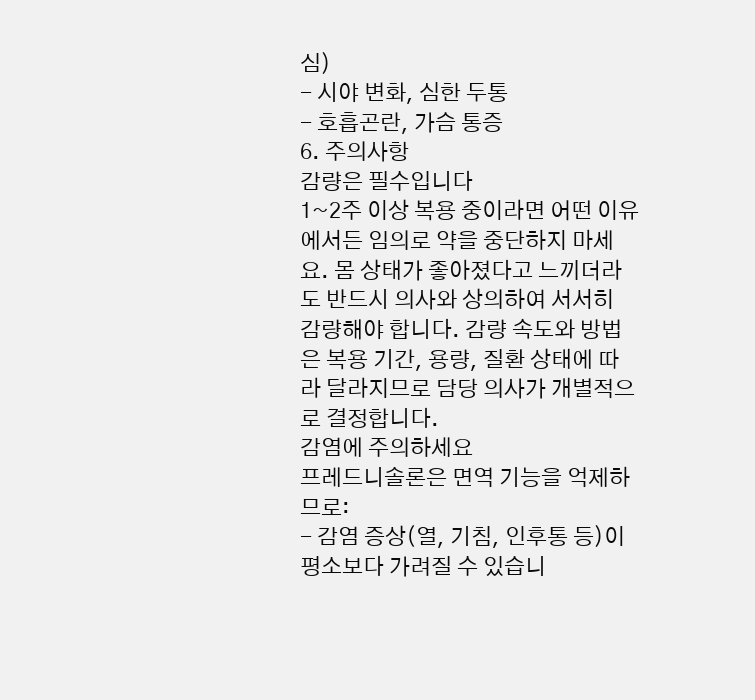심)
- 시야 변화, 심한 두통
- 호흡곤란, 가슴 통증
6. 주의사항
감량은 필수입니다
1~2주 이상 복용 중이라면 어떤 이유에서든 임의로 약을 중단하지 마세요. 몸 상태가 좋아졌다고 느끼더라도 반드시 의사와 상의하여 서서히 감량해야 합니다. 감량 속도와 방법은 복용 기간, 용량, 질환 상태에 따라 달라지므로 담당 의사가 개별적으로 결정합니다.
감염에 주의하세요
프레드니솔론은 면역 기능을 억제하므로:
- 감염 증상(열, 기침, 인후통 등)이 평소보다 가려질 수 있습니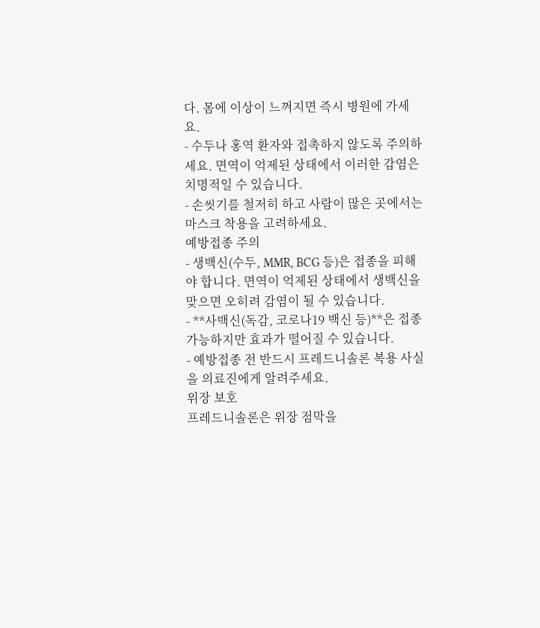다. 몸에 이상이 느껴지면 즉시 병원에 가세요.
- 수두나 홍역 환자와 접촉하지 않도록 주의하세요. 면역이 억제된 상태에서 이러한 감염은 치명적일 수 있습니다.
- 손씻기를 철저히 하고 사람이 많은 곳에서는 마스크 착용을 고려하세요.
예방접종 주의
- 생백신(수두, MMR, BCG 등)은 접종을 피해야 합니다. 면역이 억제된 상태에서 생백신을 맞으면 오히려 감염이 될 수 있습니다.
- **사백신(독감, 코로나19 백신 등)**은 접종 가능하지만 효과가 떨어질 수 있습니다.
- 예방접종 전 반드시 프레드니솔론 복용 사실을 의료진에게 알려주세요.
위장 보호
프레드니솔론은 위장 점막을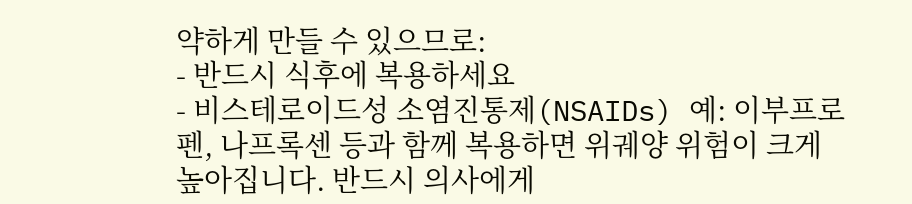약하게 만들 수 있으므로:
- 반드시 식후에 복용하세요
- 비스테로이드성 소염진통제(NSAIDs) 예: 이부프로펜, 나프록센 등과 함께 복용하면 위궤양 위험이 크게 높아집니다. 반드시 의사에게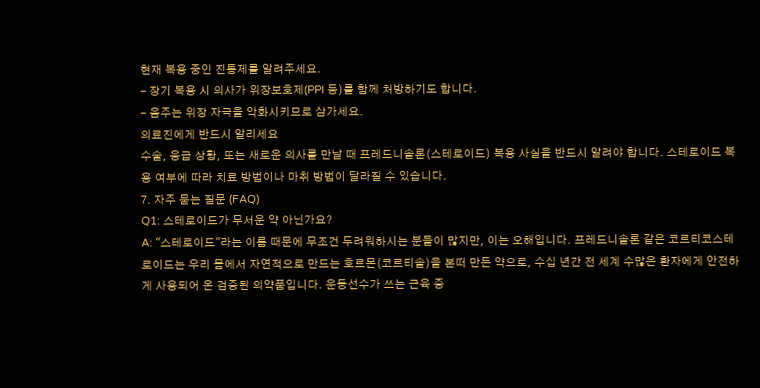현재 복용 중인 진통제를 알려주세요.
- 장기 복용 시 의사가 위장보호제(PPI 등)를 함께 처방하기도 합니다.
- 음주는 위장 자극을 악화시키므로 삼가세요.
의료진에게 반드시 알리세요
수술, 응급 상황, 또는 새로운 의사를 만날 때 프레드니솔론(스테로이드) 복용 사실을 반드시 알려야 합니다. 스테로이드 복용 여부에 따라 치료 방법이나 마취 방법이 달라질 수 있습니다.
7. 자주 묻는 질문 (FAQ)
Q1: 스테로이드가 무서운 약 아닌가요?
A: "스테로이드"라는 이름 때문에 무조건 두려워하시는 분들이 많지만, 이는 오해입니다. 프레드니솔론 같은 코르티코스테로이드는 우리 몸에서 자연적으로 만드는 호르몬(코르티솔)을 본떠 만든 약으로, 수십 년간 전 세계 수많은 환자에게 안전하게 사용되어 온 검증된 의약품입니다. 운동선수가 쓰는 근육 증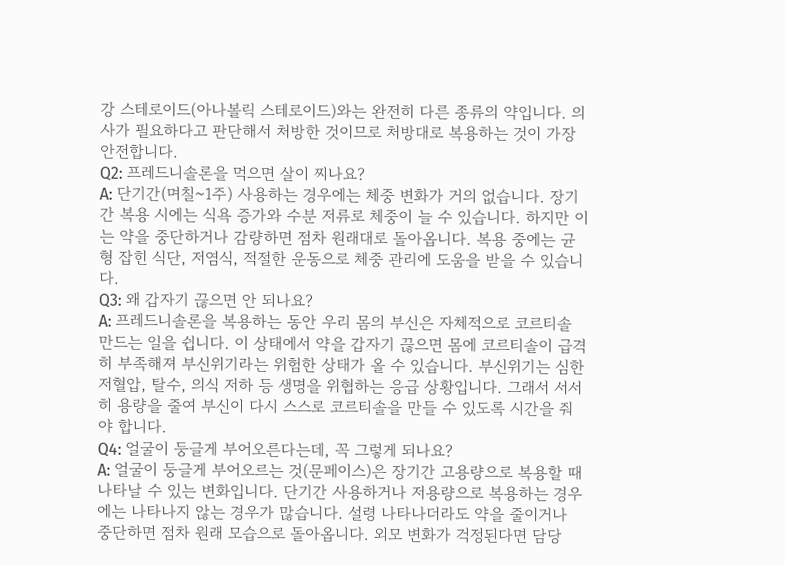강 스테로이드(아나볼릭 스테로이드)와는 완전히 다른 종류의 약입니다. 의사가 필요하다고 판단해서 처방한 것이므로 처방대로 복용하는 것이 가장 안전합니다.
Q2: 프레드니솔론을 먹으면 살이 찌나요?
A: 단기간(며칠~1주) 사용하는 경우에는 체중 변화가 거의 없습니다. 장기간 복용 시에는 식욕 증가와 수분 저류로 체중이 늘 수 있습니다. 하지만 이는 약을 중단하거나 감량하면 점차 원래대로 돌아옵니다. 복용 중에는 균형 잡힌 식단, 저염식, 적절한 운동으로 체중 관리에 도움을 받을 수 있습니다.
Q3: 왜 갑자기 끊으면 안 되나요?
A: 프레드니솔론을 복용하는 동안 우리 몸의 부신은 자체적으로 코르티솔 만드는 일을 쉽니다. 이 상태에서 약을 갑자기 끊으면 몸에 코르티솔이 급격히 부족해져 부신위기라는 위험한 상태가 올 수 있습니다. 부신위기는 심한 저혈압, 탈수, 의식 저하 등 생명을 위협하는 응급 상황입니다. 그래서 서서히 용량을 줄여 부신이 다시 스스로 코르티솔을 만들 수 있도록 시간을 줘야 합니다.
Q4: 얼굴이 둥글게 부어오른다는데, 꼭 그렇게 되나요?
A: 얼굴이 둥글게 부어오르는 것(문페이스)은 장기간 고용량으로 복용할 때 나타날 수 있는 변화입니다. 단기간 사용하거나 저용량으로 복용하는 경우에는 나타나지 않는 경우가 많습니다. 설령 나타나더라도 약을 줄이거나 중단하면 점차 원래 모습으로 돌아옵니다. 외모 변화가 걱정된다면 담당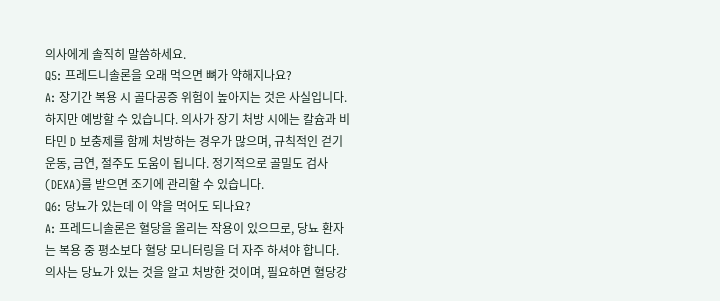의사에게 솔직히 말씀하세요.
Q5: 프레드니솔론을 오래 먹으면 뼈가 약해지나요?
A: 장기간 복용 시 골다공증 위험이 높아지는 것은 사실입니다. 하지만 예방할 수 있습니다. 의사가 장기 처방 시에는 칼슘과 비타민 D 보충제를 함께 처방하는 경우가 많으며, 규칙적인 걷기 운동, 금연, 절주도 도움이 됩니다. 정기적으로 골밀도 검사(DEXA)를 받으면 조기에 관리할 수 있습니다.
Q6: 당뇨가 있는데 이 약을 먹어도 되나요?
A: 프레드니솔론은 혈당을 올리는 작용이 있으므로, 당뇨 환자는 복용 중 평소보다 혈당 모니터링을 더 자주 하셔야 합니다. 의사는 당뇨가 있는 것을 알고 처방한 것이며, 필요하면 혈당강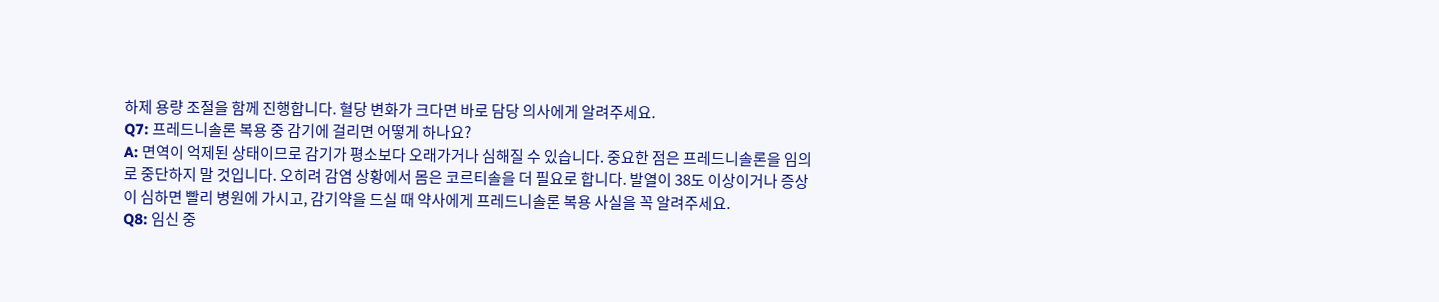하제 용량 조절을 함께 진행합니다. 혈당 변화가 크다면 바로 담당 의사에게 알려주세요.
Q7: 프레드니솔론 복용 중 감기에 걸리면 어떻게 하나요?
A: 면역이 억제된 상태이므로 감기가 평소보다 오래가거나 심해질 수 있습니다. 중요한 점은 프레드니솔론을 임의로 중단하지 말 것입니다. 오히려 감염 상황에서 몸은 코르티솔을 더 필요로 합니다. 발열이 38도 이상이거나 증상이 심하면 빨리 병원에 가시고, 감기약을 드실 때 약사에게 프레드니솔론 복용 사실을 꼭 알려주세요.
Q8: 임신 중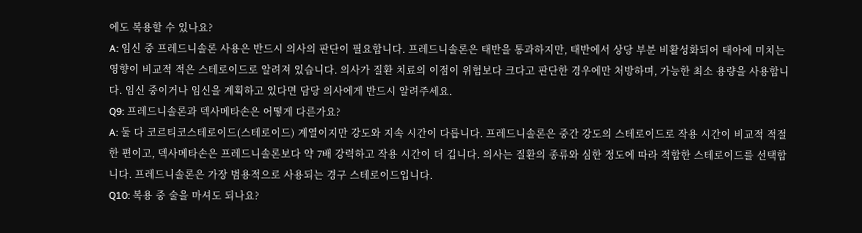에도 복용할 수 있나요?
A: 임신 중 프레드니솔론 사용은 반드시 의사의 판단이 필요합니다. 프레드니솔론은 태반을 통과하지만, 태반에서 상당 부분 비활성화되어 태아에 미치는 영향이 비교적 적은 스테로이드로 알려져 있습니다. 의사가 질환 치료의 이점이 위험보다 크다고 판단한 경우에만 처방하며, 가능한 최소 용량을 사용합니다. 임신 중이거나 임신을 계획하고 있다면 담당 의사에게 반드시 알려주세요.
Q9: 프레드니솔론과 덱사메타손은 어떻게 다른가요?
A: 둘 다 코르티코스테로이드(스테로이드) 계열이지만 강도와 지속 시간이 다릅니다. 프레드니솔론은 중간 강도의 스테로이드로 작용 시간이 비교적 적절한 편이고, 덱사메타손은 프레드니솔론보다 약 7배 강력하고 작용 시간이 더 깁니다. 의사는 질환의 종류와 심한 정도에 따라 적합한 스테로이드를 선택합니다. 프레드니솔론은 가장 범용적으로 사용되는 경구 스테로이드입니다.
Q10: 복용 중 술을 마셔도 되나요?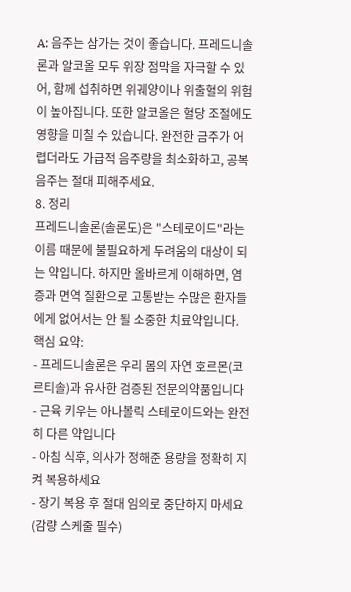A: 음주는 삼가는 것이 좋습니다. 프레드니솔론과 알코올 모두 위장 점막을 자극할 수 있어, 함께 섭취하면 위궤양이나 위출혈의 위험이 높아집니다. 또한 알코올은 혈당 조절에도 영향을 미칠 수 있습니다. 완전한 금주가 어렵더라도 가급적 음주량을 최소화하고, 공복 음주는 절대 피해주세요.
8. 정리
프레드니솔론(솔론도)은 "스테로이드"라는 이름 때문에 불필요하게 두려움의 대상이 되는 약입니다. 하지만 올바르게 이해하면, 염증과 면역 질환으로 고통받는 수많은 환자들에게 없어서는 안 될 소중한 치료약입니다.
핵심 요약:
- 프레드니솔론은 우리 몸의 자연 호르몬(코르티솔)과 유사한 검증된 전문의약품입니다
- 근육 키우는 아나볼릭 스테로이드와는 완전히 다른 약입니다
- 아침 식후, 의사가 정해준 용량을 정확히 지켜 복용하세요
- 장기 복용 후 절대 임의로 중단하지 마세요 (감량 스케줄 필수)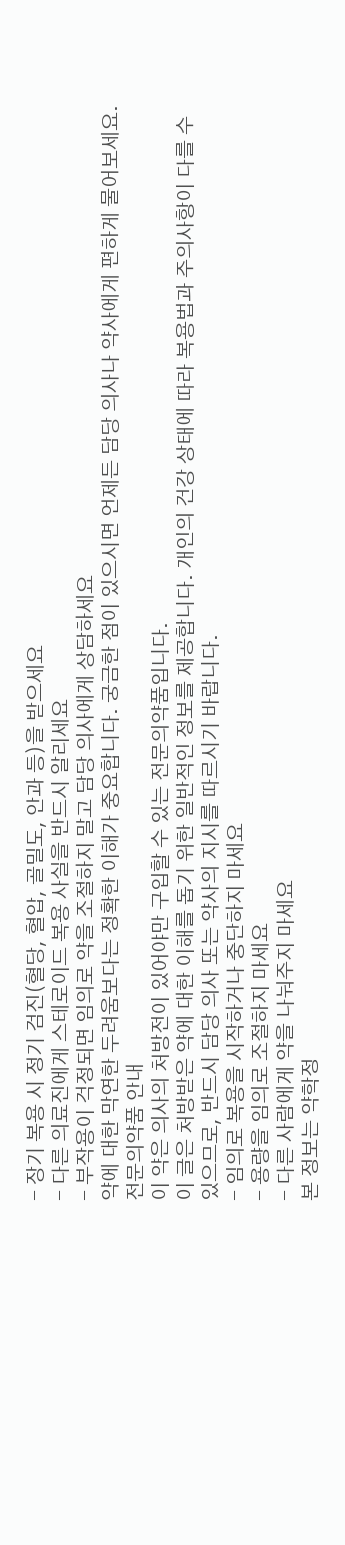- 장기 복용 시 정기 검진(혈당, 혈압, 골밀도, 안과 등)을 받으세요
- 다른 의료진에게 스테로이드 복용 사실을 반드시 알리세요
- 부작용이 걱정되면 임의로 약을 조절하지 말고 담당 의사에게 상담하세요
약에 대한 막연한 두려움보다는 정확한 이해가 중요합니다. 궁금한 점이 있으시면 언제든 담당 의사나 약사에게 편하게 물어보세요.
전문의약품 안내
이 약은 의사의 처방전이 있어야만 구입할 수 있는 전문의약품입니다.
이 글은 처방받은 약에 대한 이해를 돕기 위한 일반적인 정보를 제공합니다. 개인의 건강 상태에 따라 복용법과 주의사항이 다를 수 있으므로, 반드시 담당 의사 또는 약사의 지시를 따르시기 바랍니다.
- 임의로 복용을 시작하거나 중단하지 마세요
- 용량을 임의로 조절하지 마세요
- 다른 사람에게 약을 나눠주지 마세요
본 정보는 약학정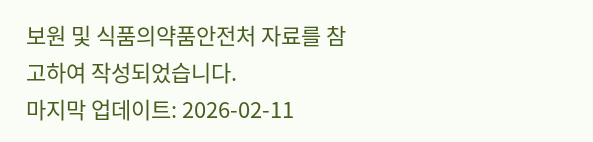보원 및 식품의약품안전처 자료를 참고하여 작성되었습니다.
마지막 업데이트: 2026-02-11